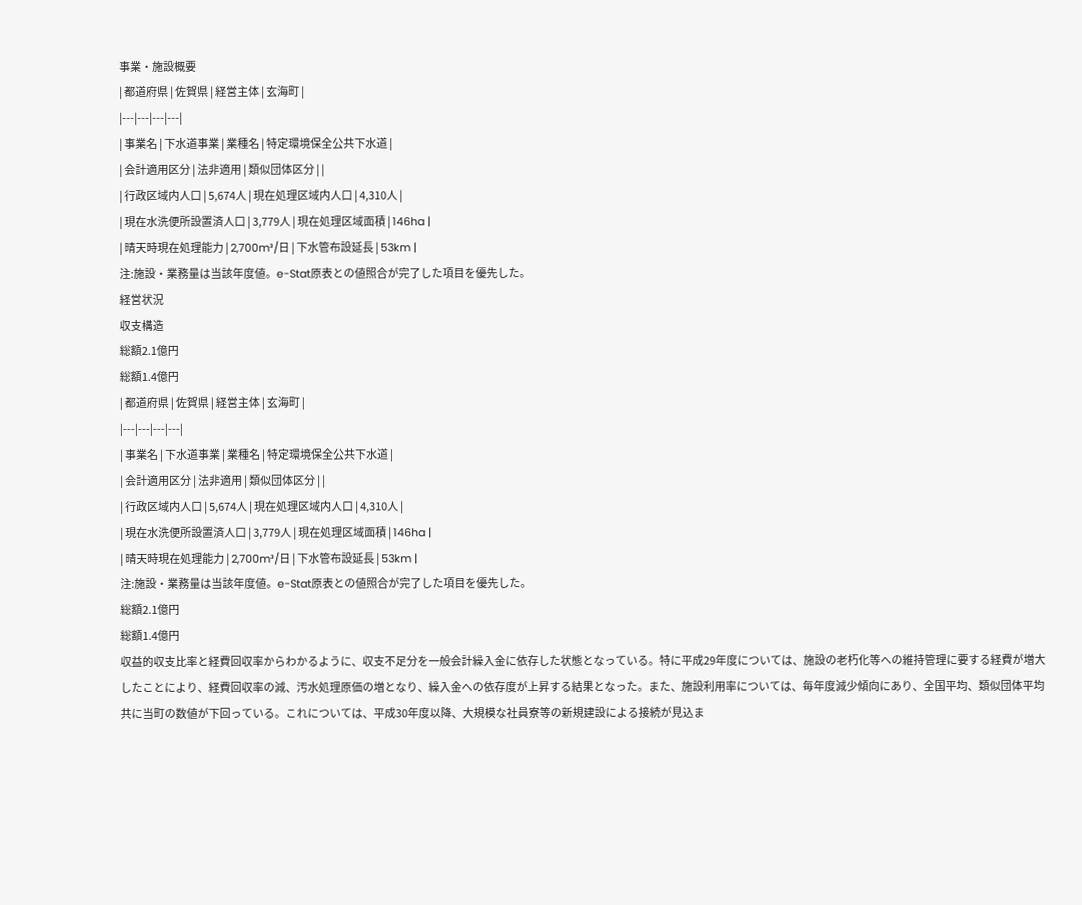事業・施設概要
| 都道府県 | 佐賀県 | 経営主体 | 玄海町 |
|---|---|---|---|
| 事業名 | 下水道事業 | 業種名 | 特定環境保全公共下水道 |
| 会計適用区分 | 法非適用 | 類似団体区分 | |
| 行政区域内人口 | 5,674人 | 現在処理区域内人口 | 4,310人 |
| 現在水洗便所設置済人口 | 3,779人 | 現在処理区域面積 | 146ha |
| 晴天時現在処理能力 | 2,700m³/日 | 下水管布設延長 | 53km |
注:施設・業務量は当該年度値。e-Stat原表との値照合が完了した項目を優先した。
経営状況
収支構造
総額2.1億円
総額1.4億円
| 都道府県 | 佐賀県 | 経営主体 | 玄海町 |
|---|---|---|---|
| 事業名 | 下水道事業 | 業種名 | 特定環境保全公共下水道 |
| 会計適用区分 | 法非適用 | 類似団体区分 | |
| 行政区域内人口 | 5,674人 | 現在処理区域内人口 | 4,310人 |
| 現在水洗便所設置済人口 | 3,779人 | 現在処理区域面積 | 146ha |
| 晴天時現在処理能力 | 2,700m³/日 | 下水管布設延長 | 53km |
注:施設・業務量は当該年度値。e-Stat原表との値照合が完了した項目を優先した。
総額2.1億円
総額1.4億円
収益的収支比率と経費回収率からわかるように、収支不足分を一般会計繰入金に依存した状態となっている。特に平成29年度については、施設の老朽化等への維持管理に要する経費が増大したことにより、経費回収率の減、汚水処理原価の増となり、繰入金への依存度が上昇する結果となった。また、施設利用率については、毎年度減少傾向にあり、全国平均、類似団体平均共に当町の数値が下回っている。これについては、平成30年度以降、大規模な社員寮等の新規建設による接続が見込ま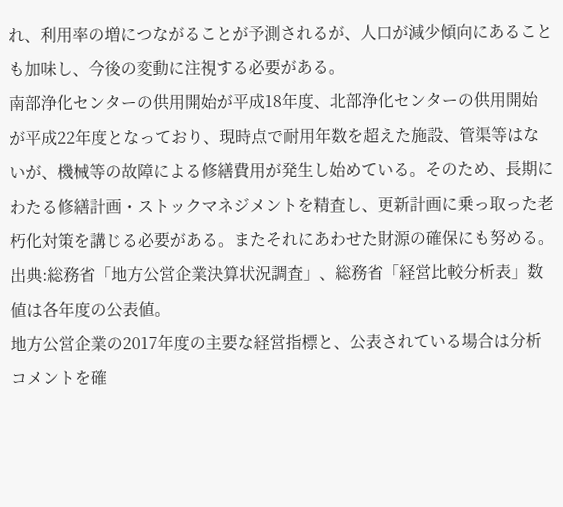れ、利用率の増につながることが予測されるが、人口が減少傾向にあることも加味し、今後の変動に注視する必要がある。
南部浄化センターの供用開始が平成18年度、北部浄化センターの供用開始が平成22年度となっており、現時点で耐用年数を超えた施設、管渠等はないが、機械等の故障による修繕費用が発生し始めている。そのため、長期にわたる修繕計画・ストックマネジメントを精査し、更新計画に乗っ取った老朽化対策を講じる必要がある。またそれにあわせた財源の確保にも努める。
出典:総務省「地方公営企業決算状況調査」、総務省「経営比較分析表」数値は各年度の公表値。
地方公営企業の2017年度の主要な経営指標と、公表されている場合は分析コメントを確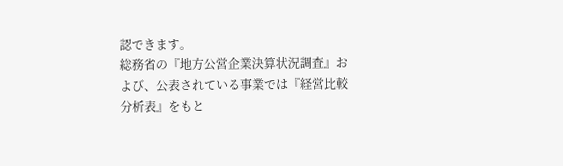認できます。
総務省の『地方公営企業決算状況調査』および、公表されている事業では『経営比較分析表』をもと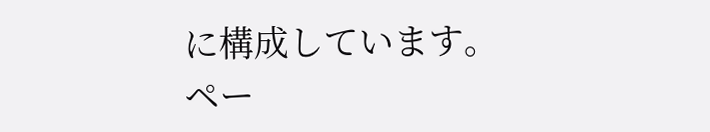に構成しています。
ペー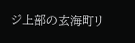ジ上部の玄海町リ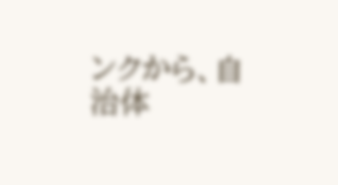ンクから、自治体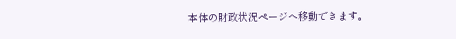本体の財政状況ページへ移動できます。